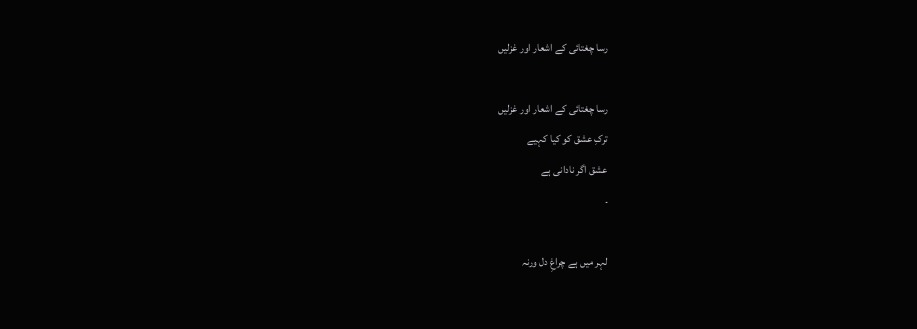رسا چغتائی کے اشعار اور غزلیں

رسا چغتائی کے اشعار اور غزلیں
ترکِ عشق کو کیا کہیے
عشق اگر نادانی ہے
۔

لہر میں ہے چراغِ دل ورنہ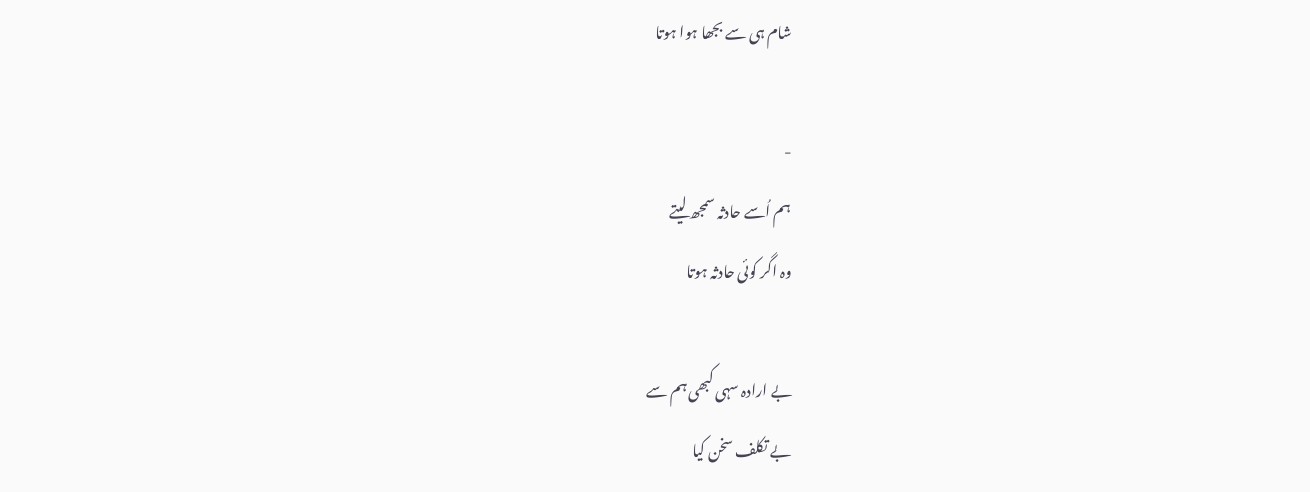شام ہی سے بجھا ہوا ہوتا

-
ہم اُسے حادثہ سمجھ لیتے
وہ اگر کوئی حادثہ ہوتا

بے ارادہ سہی کبھی ہم سے
بے تکلف سخن کیا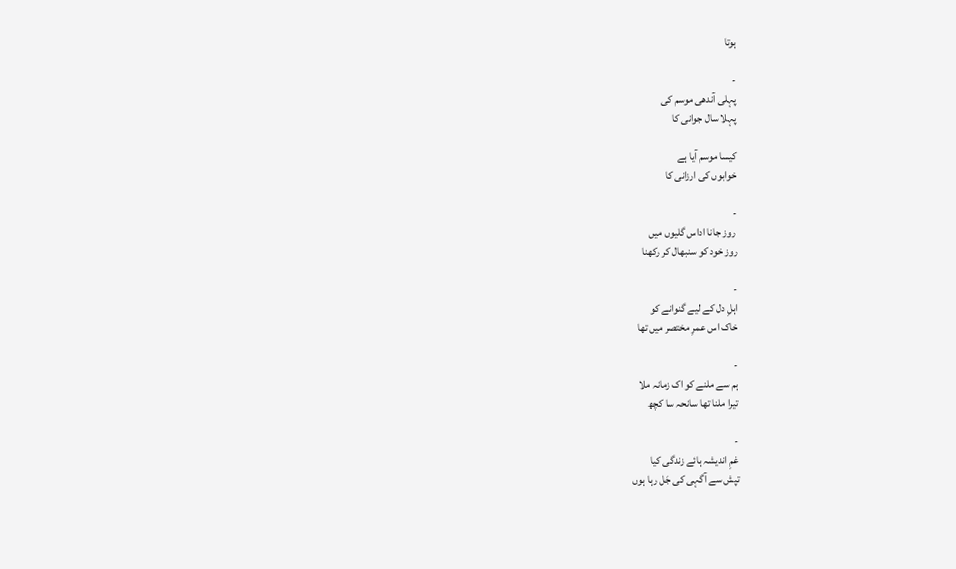ہوتا

-
پہلی آندھی موسم کی
پہلا سال جوانی کا

کیسا موسم آیا ہے
خوابوں کی ارزانی کا

-
 روز جانا اداس گلیوں میں
روز خود کو سنبھال کر رکھنا

-
اہلِ دل کے لیے گنوانے کو
خاک اس عمرِ مختصر میں تھا

-
ہم سے ملنے کو اک زمانہ ملا
تیرا ملنا تھا سانحہ سا کچھ

-
غمِ اندیشہ ہائے زندگی کیا
تپش سے آگہی کی جَل رہا ہوں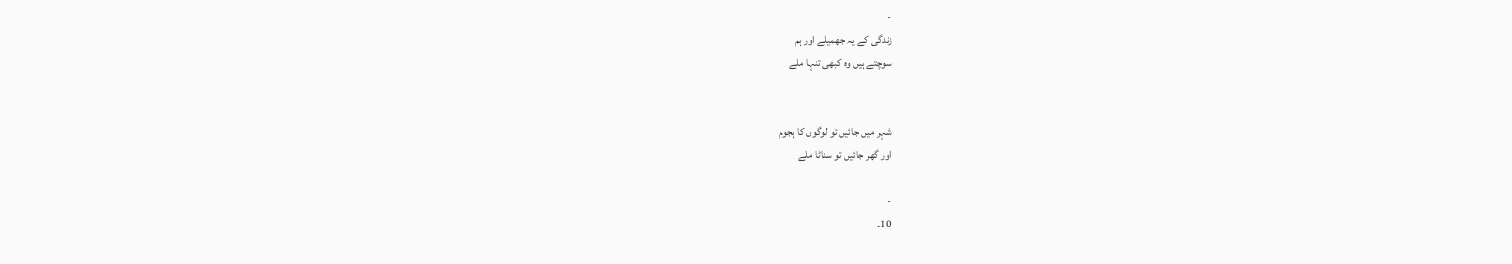-
زندگی کے یہ جھمیلے اور ہم
سوچتے ہیں وہ کبھی تنہا ملے


شہر میں جائیں تو لوگوں کا ہجوم
اور گھر جائیں تو سناٹا ملے

-
10۔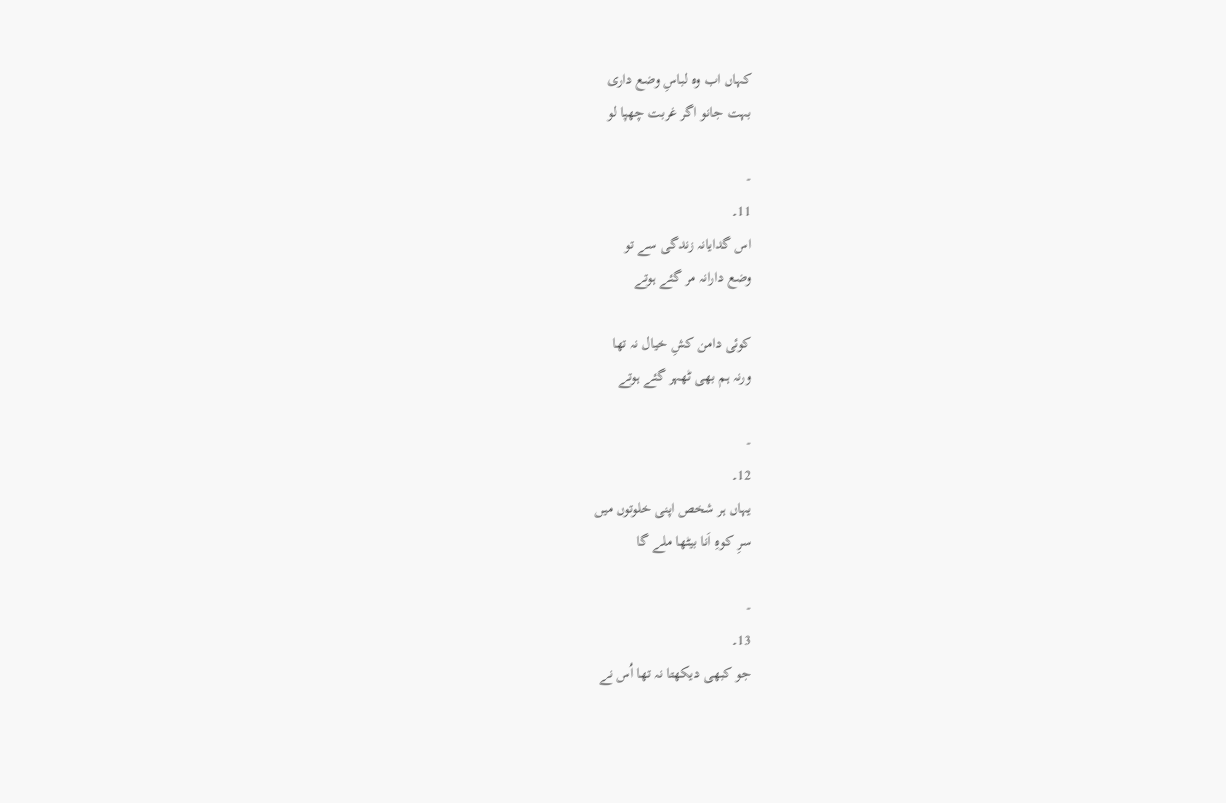کہاں اب وہ لباسِ وضع داری
بہت جانو اگر غربت چھپا لو

-
11۔
اس گدایانہ زندگی سے تو
وضع دارانہ مر گئے ہوتے

کوئی دامن کشِ خیال نہ تھا
ورنہ ہم بھی ٹھہر گئے ہوتے

-
12۔
یہاں ہر شخص اپنی خلوتوں میں
سرِ کوہِ اَنا بیٹھا ملے گا

-
13۔
جو کبھی دیکھتا نہ تھا اُس نے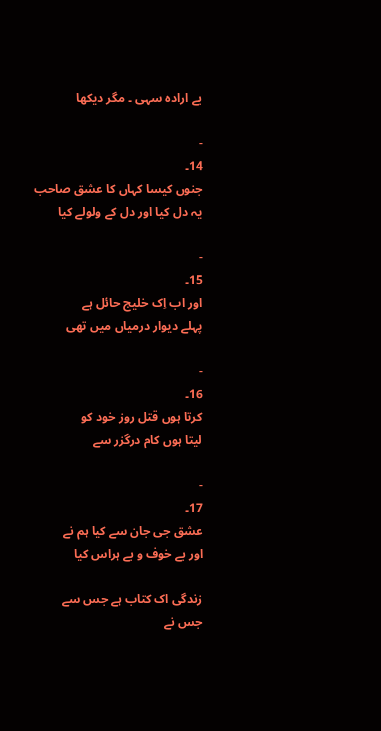بے ارادہ سہی ۔ مگر دیکھا

-
14۔
جنوں کیسا کہاں کا عشق صاحب
یہ دل کیا اور دل کے ولولے کیا

-
15۔
اور اب اِک خلیج حائل ہے
پہلے دیوار درمیاں میں تھی

-
16۔
کرتا ہوں قتل روز خود کو
لیتا ہوں کام درگزر سے

-
17۔
عشق جی جان سے کیا ہم نے
اور بے خوف و بے ہراس کیا

زندگی اک کتاب ہے جس سے
جس نے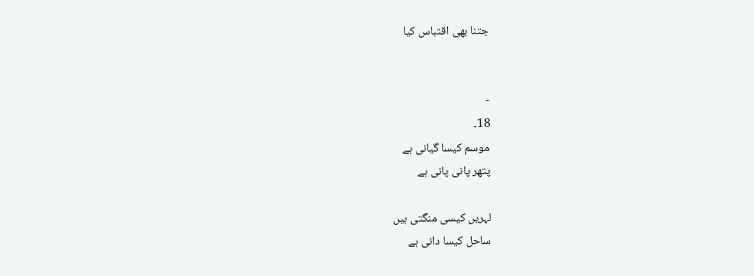جتنا بھی اقتباس کیا


-
18۔
موسم کیسا گیانی ہے
پتھر پانی پانی ہے

لہریں کیسی منگتی ہیں
ساحل کیسا دانی ہے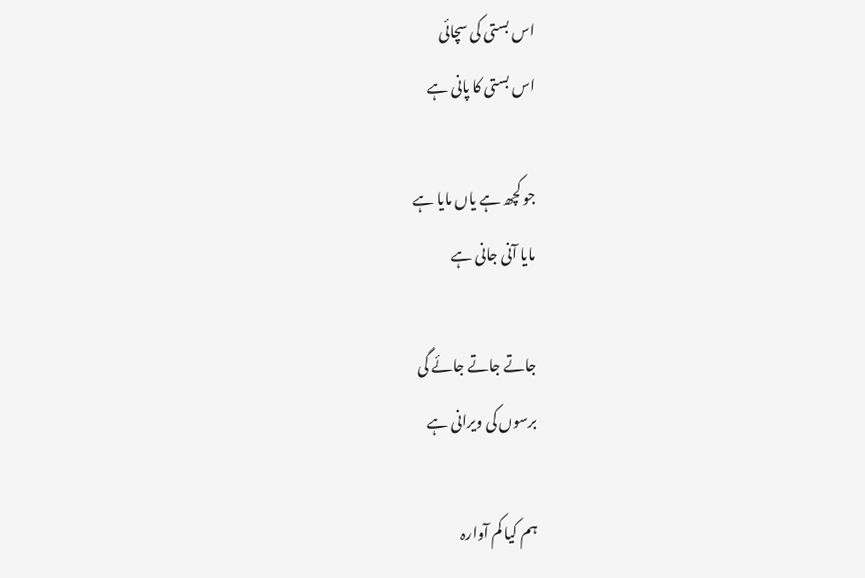اس بستی کی سچائی
اس بستی کا پانی ہے

جو کچھ ہے یاں مایا ہے
مایا آنی جانی ہے

جاتے جاتے جائے گی
برسوں کی ویرانی ہے

ہم کیا کم آوارہ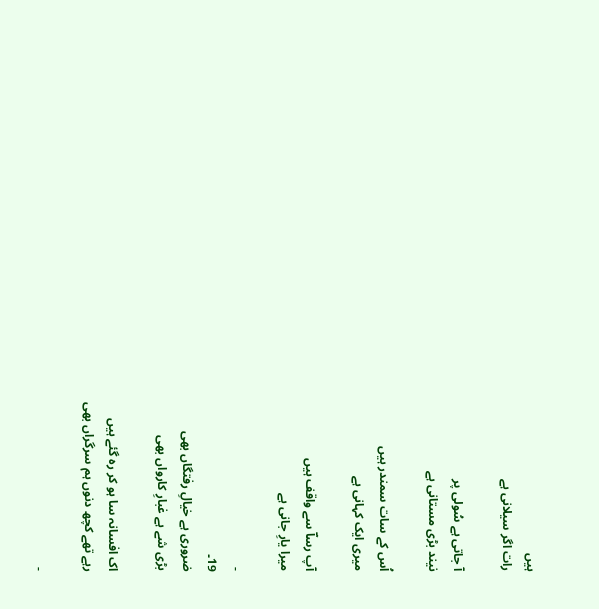ہیں
رات اگر سیلانی ہے

آ جاتی ہے سُولی پر
نیند بڑی مستانی ہے

اُس کے سات سمندر ہیں
میری ایک کہانی ہے

آپ رساؔ سے واقف ہیں
میرا یارِ جانی ہے

-
19۔
ضروری ہے خیالِ رفتگاں بھی
بڑی شے ہے غبارِ کارواں بھی

اک افسانہ سا ہو کر رہ گئے ہیں
رہے تھے کچھ دنوں ہم سرگراں بھی

-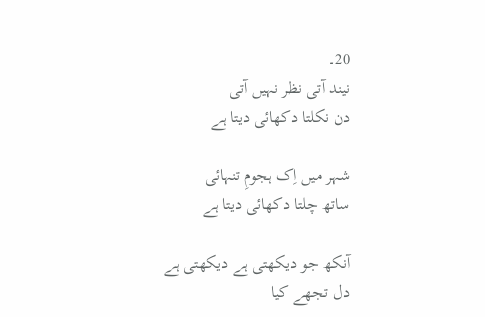20۔
نیند آتی نظر نہیں آتی
دن نکلتا دکھائی دیتا ہے

شہر میں اِک ہجومِ تنہائی
ساتھ چلتا دکھائی دیتا ہے

آنکھ جو دیکھتی ہے دیکھتی ہے
دل تجھے کیا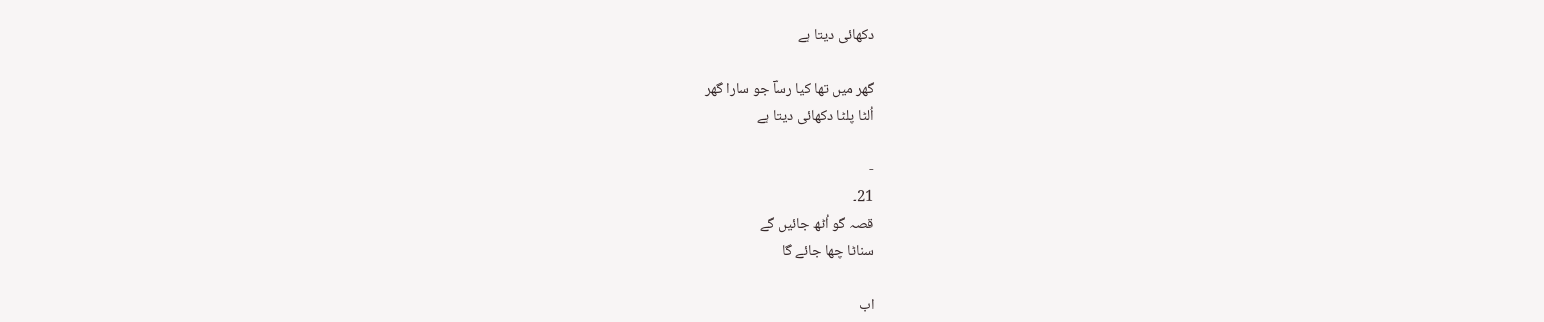دکھائی دیتا ہے

گھر میں تھا کیا رساؔ جو سارا گھر
اُلٹا پلٹا دکھائی دیتا ہے

-
21۔
قصہ گو اُٹھ جائیں گے
سناٹا چھا جائے گا

اب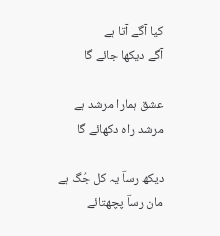کیا آگے آتا ہے
آگے دیکھا جائے گا

عشق ہمارا مرشد ہے
مرشد راہ دکھائے گا

دیکھ رساؔ یہ کل جُگ ہے
مان رساؔ پچھتائے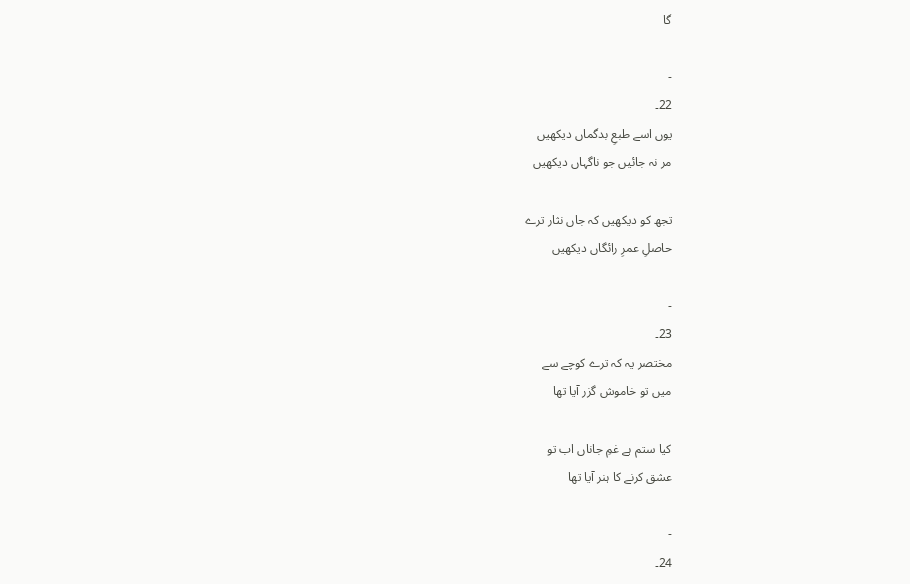گا

-
22۔
یوں اسے طبعِ بدگماں دیکھیں
مر نہ جائیں جو ناگہاں دیکھیں

تجھ کو دیکھیں کہ جاں نثار ترے
حاصلِ عمرِ رائگاں دیکھیں

-
23۔
مختصر یہ کہ ترے کوچے سے
میں تو خاموش گزر آیا تھا

کیا ستم ہے غمِ جاناں اب تو
عشق کرنے کا ہنر آیا تھا

-
24۔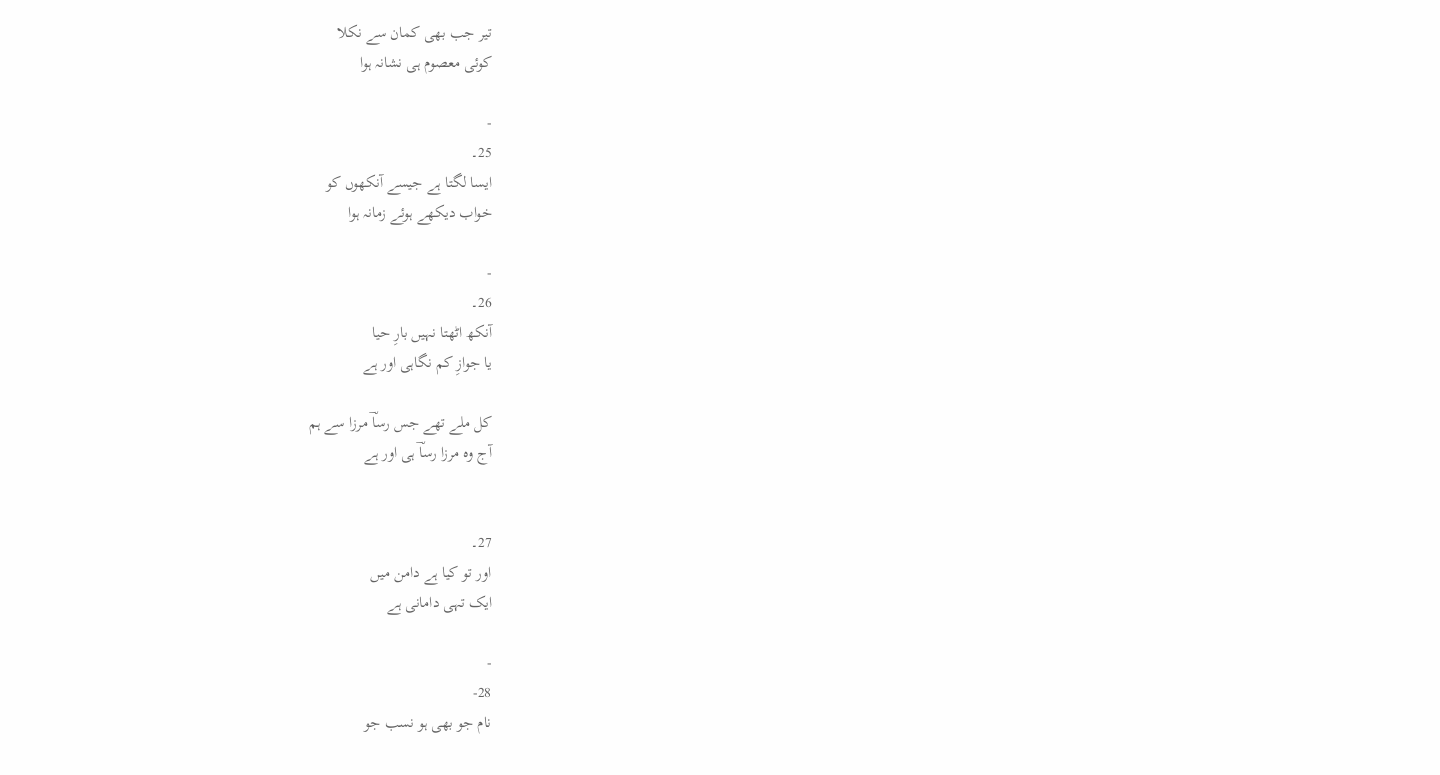تیر جب بھی کمان سے نکلا
کوئی معصوم ہی نشانہ ہوا

-
25۔
ایسا لگتا ہے جیسے آنکھوں کو
خواب دیکھے ہوئے زمانہ ہوا

-
26۔
آنکھ اٹھتا نہیں بارِ حیا
یا جوازِ کم نگاہی اور ہے

کل ملے تھے جس رساؔ مرزا سے ہم
آج وہ مرزا رساؔ ہی اور ہے


27۔
اور تو کیا ہے دامن میں
ایک تہی دامانی ہے

-
28-
نام جو بھی ہو نسب جو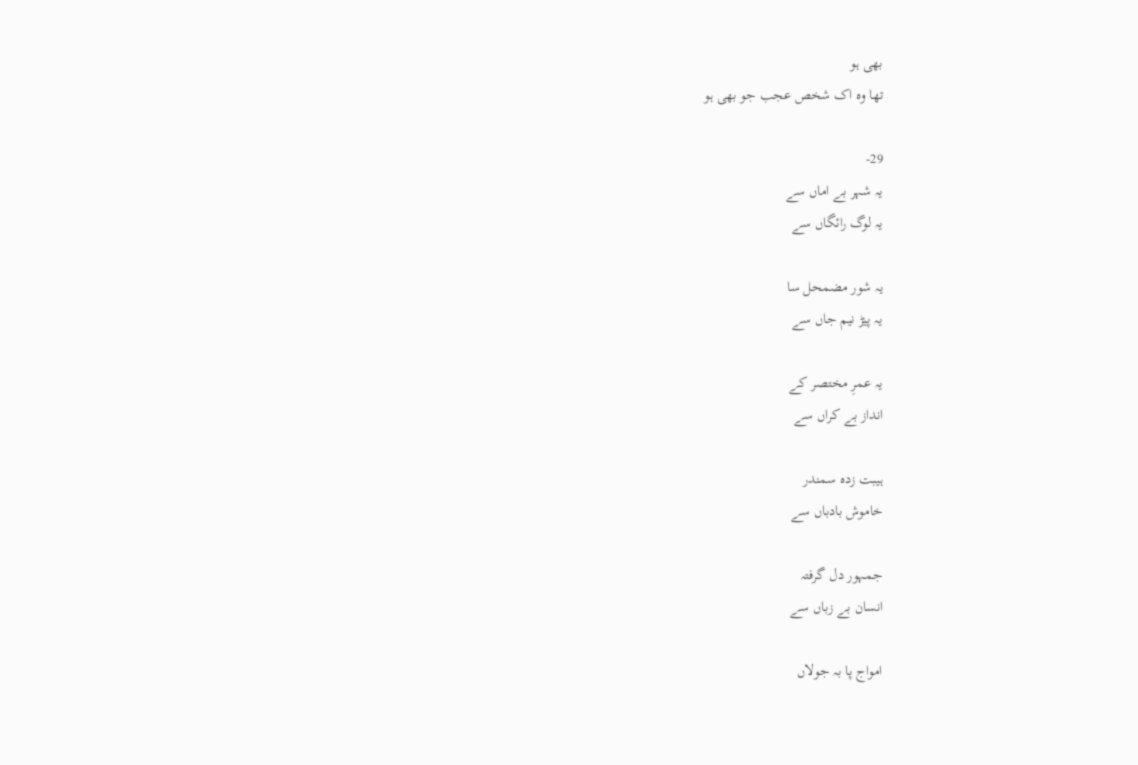بھی ہو
تھا وہ اک شخص عجب جو بھی ہو

29-
یہ شہر بے اماں سے
یہ لوگ رائگاں سے

یہ شور مضمحل سا
یہ پیڑ نیم جاں سے

یہ عمرِ مختصر کے
انداز بے کراں سے

ہیبت زدہ سمندر
خاموش بادباں سے

جمہور دل گرفتہ
انسان بے زباں سے

امواج پا بہ جولاں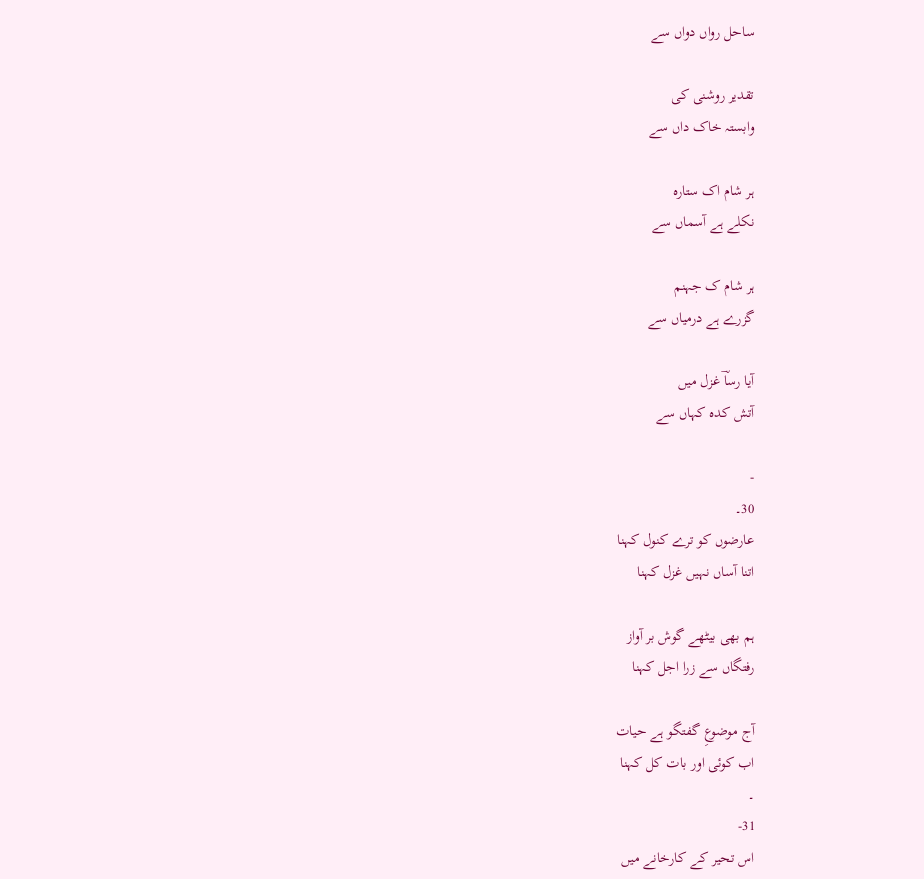ساحل رواں دواں سے

تقدیر روشنی کی
وابستہ خاک داں سے

ہر شام اک ستارہ
نکلے ہے آسماں سے

ہر شام ک جہنم
گزرے ہے درمیاں سے

آیا رساؔ غزل میں
آتش کدہ کہاں سے

-
30۔
عارضوں کو ترے کنول کہنا
اتنا آساں نہیں غزل کہنا

ہم بھی بیٹھے گوش بر آواز
رفتگاں سے زرا اجل کہنا

آج موضوعِ گفتگو ہے حیات
اب کوئی اور بات کل کہنا
۔
31-
اس تحیر کے کارخانے میں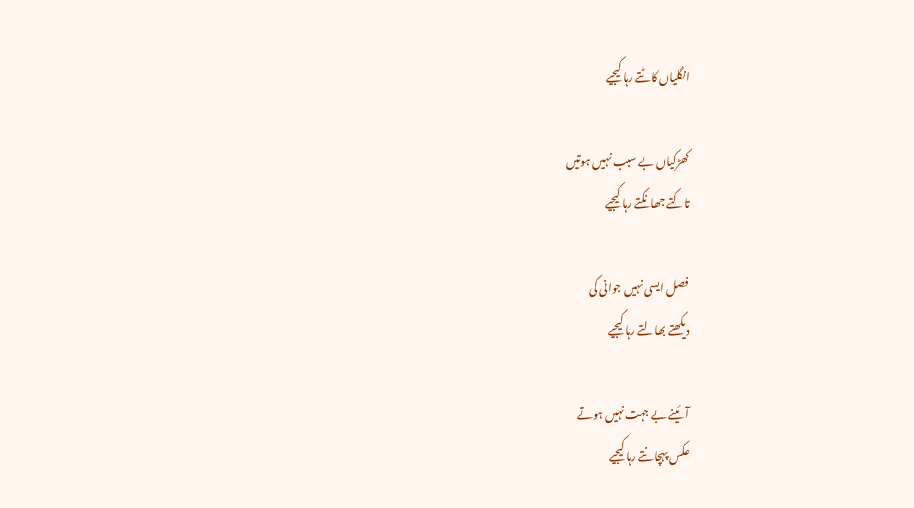انگلیاں کاٹتے رہا کیجیے

کھڑکیاں بے سبب نہیں ہوتیں
تاکتے جھانکتے رہا کیجیے

فصل ایسی نہیں جوانی کی
دیکھتے بھالتے رہا کیجیے

آئینے بے جہت نہیں ہوتے
عکس پہچانتے رہا کیجیے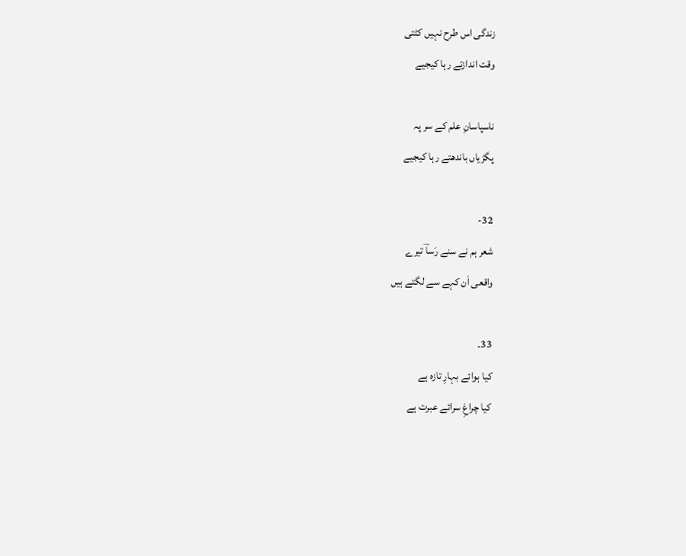زندگی اس طرح نہیں کٹتی
وقت اندازتے رہا کیجیے

ناسپاسانِ علم کے سر پہ
پگڑیاں باندھتے رہا کیجیے

32-
شعر ہم نے سنے رَساؔ تیرے
واقعی اَن کہے سے لگتے ہیں

33۔
کیا ہوائے بہارِ تازہ ہے
کیا چراغِ سرائے عبرت ہے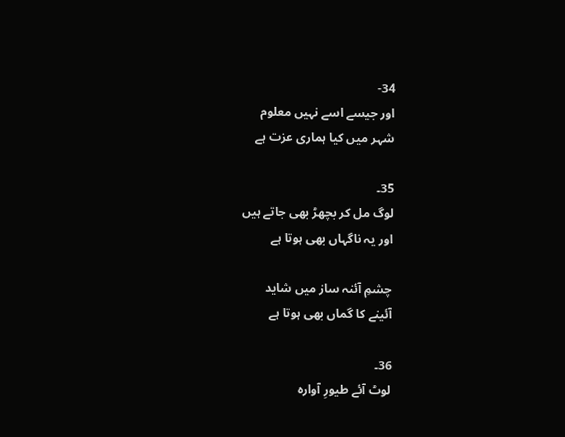34-
اور جیسے اسے نہیں معلوم
شہر میں کیا ہماری عزت ہے

35۔
لوگ مل کر بچھڑ بھی جاتے ہیں
اور یہ ناگہاں بھی ہوتا ہے

چشمِ آئنہ ساز میں شاید
آئینے کا گماں بھی ہوتا ہے

36۔
لوٹ آئے طیورِ آوارہ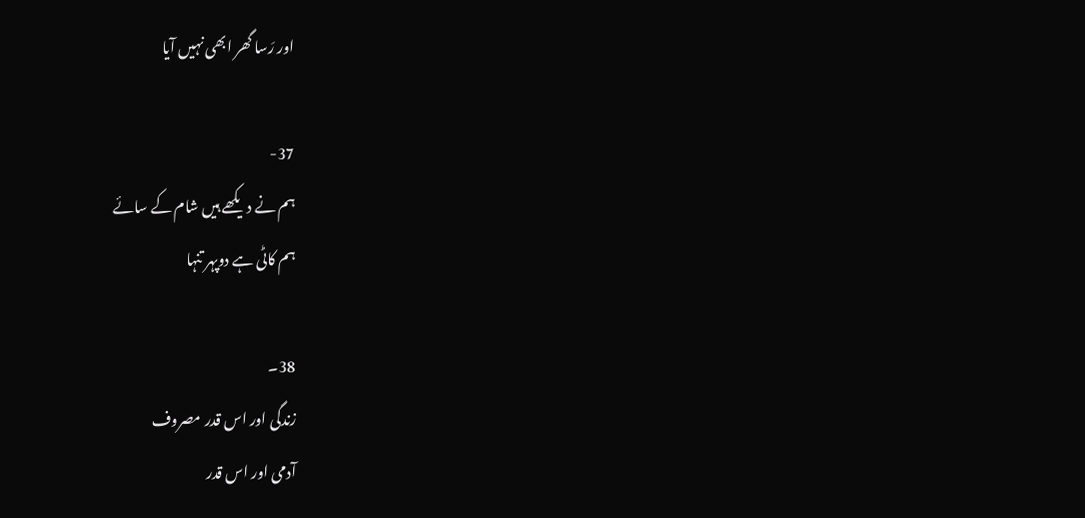اور رَسا گھر ابھی نہیں آیا

37-
ہم نے دیکھے ہیں شام کے سائے
ہم کاٹی ہے دوپہر تنہا

38۔
زندگی اور اس قدر مصروف
آدمی اور اس قدر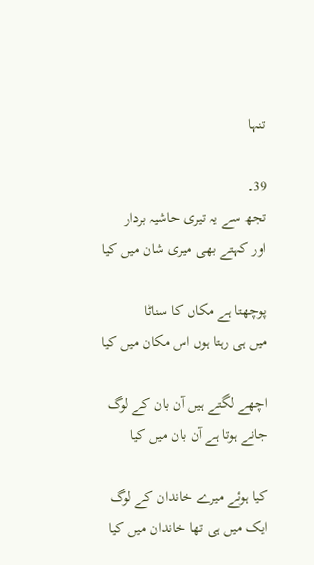تنہا

39۔
تجھ سے یہ تیری حاشیہ بردار
اور کہتے بھی میری شان میں کیا

پوچھتا ہے مکاں کا سناٹا
میں ہی رہتا ہوں اس مکان میں کیا

اچھے لگتے ہیں آن بان کے لوگ
جانے ہوتا ہے آن بان میں کیا

کیا ہوئے میرے خاندان کے لوگ
ایک میں ہی تھا خاندان میں کیا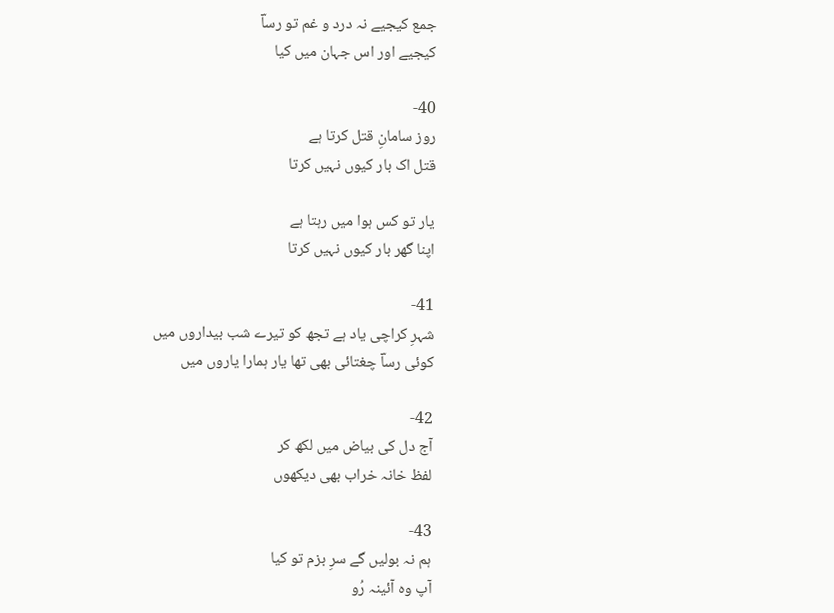جمع کیجیے نہ درد و غم تو رساؔ
کیجیے اور اس جہان میں کیا

40-
روز سامانِ قتل کرتا ہے
قتل اک بار کیوں نہیں کرتا

یار تو کس ہوا میں رہتا ہے
اپنا گھر بار کیوں نہیں کرتا

41-
شہرِ کراچی یاد ہے تجھ کو تیرے شب بیداروں میں
کوئی رساؔ چغتائی بھی تھا یار ہمارا یاروں میں

42-
آج دل کی بیاض میں لکھ کر
لفظ خانہ خراب بھی دیکھوں

43-
ہم نہ بولیں گے سرِ بزم تو کیا
آپ وہ آئینہ رُو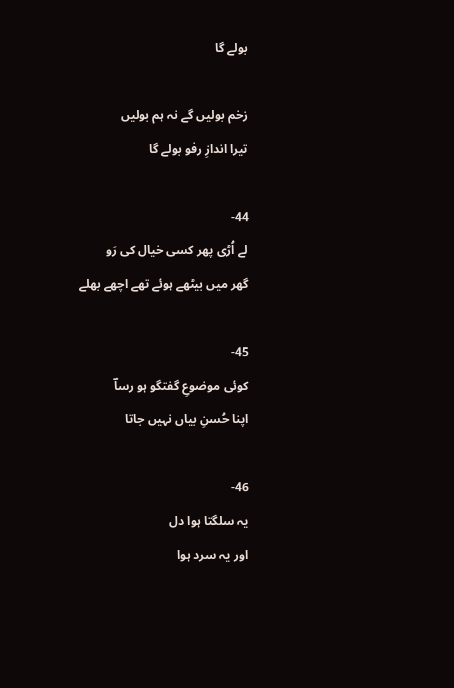بولے گا

زخم بولیں گے نہ ہم بولیں
تیرا اندازِ رفو بولے گا

44-
لے اُڑی پھر کسی خیال کی رَو
گھر میں بیٹھے ہوئے تھے اچھے بھلے

45-
کوئی موضوعِ گفتگو ہو رساؔ
اپنا حُسنِ بیاں نہیں جاتا

46-
یہ سلگتا ہوا دل
اور یہ سرد ہوا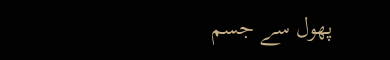پھول سے جسم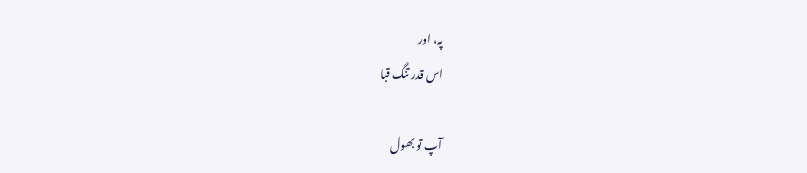پہ، اور
اس قدر تنگ قبا

آپ تو بھول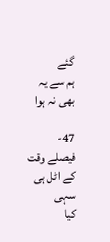گئے
ہم سے یہ بھی نہ ہوا

47-
فیصلے وقت کے اٹل ہی سہی
کیا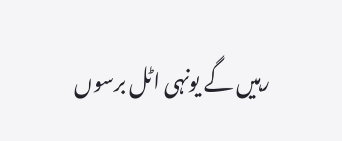رہیں گے یونہی اٹل برسوں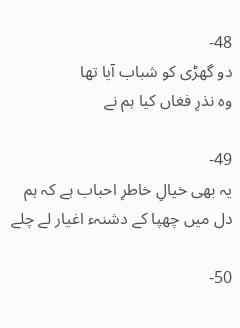48-
دو گھڑی کو شباب آیا تھا
وہ نذرِ فغاں کیا ہم نے

49-
یہ بھی خیالِ خاطرِ احباب ہے کہ ہم
دل میں چھپا کے دشنہء اغیار لے چلے

50-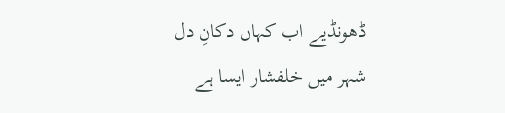ڈھونڈیے اب کہاں دکانِ دل
شہر میں خلفشار ایسا ہے